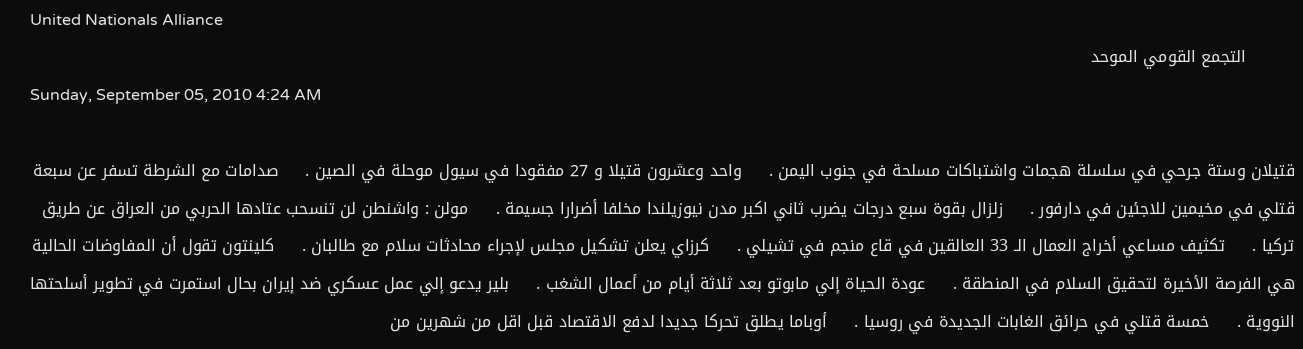United Nationals Alliance
         التجمع القومي الموحد
Sunday, September 05, 2010 4:24 AM

قتيلان وستة جرحي في سلسلة هجمات واشتباكات مسلحة في جنوب اليمن .     واحد وعشرون قتيلا و 27 مفقودا في سيول موحلة في الصين .     صدامات مع الشرطة تسفر عن سبعة قتلي في مخيمين للاجئين في دارفور .     زلزال بقوة سبع درجات يضرب ثاني اكبر مدن نيوزيلندا مخلفا أضرارا جسيمة .     مولن : واشنطن لن تنسحب عتادها الحربي من العراق عن طريق تركيا .     تكثيف مساعي أخراج العمال الـ 33 العالقين في قاع منجم في تشيلي .     كرزاي يعلن تشكيل مجلس لإجراء محادثات سلام مع طالبان .     كلينتون تقول أن المفاوضات الحالية هي الفرصة الأخيرة لتحقيق السلام في المنطقة .     عودة الحياة إلي مابوتو بعد ثلاثة أيام من أعمال الشغب .     بلير يدعو إلي عمل عسكري ضد إيران بحال استمرت في تطوير أسلحتها النووية .     خمسة قتلي في حرائق الغابات الجديدة في روسيا .     أوباما يطلق تحركا جديدا لدفع الاقتصاد قبل اقل من شهرين من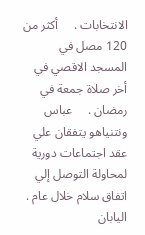الانتخابات .     أكثر من 120 مصل في المسجد الاقصي في أخر صلاة جمعة في رمضان .     عباس ونتنياهو يتفقان علي عقد اجتماعات دورية لمحاولة التوصل إلي اتفاق سلام خلال عام .     اليابان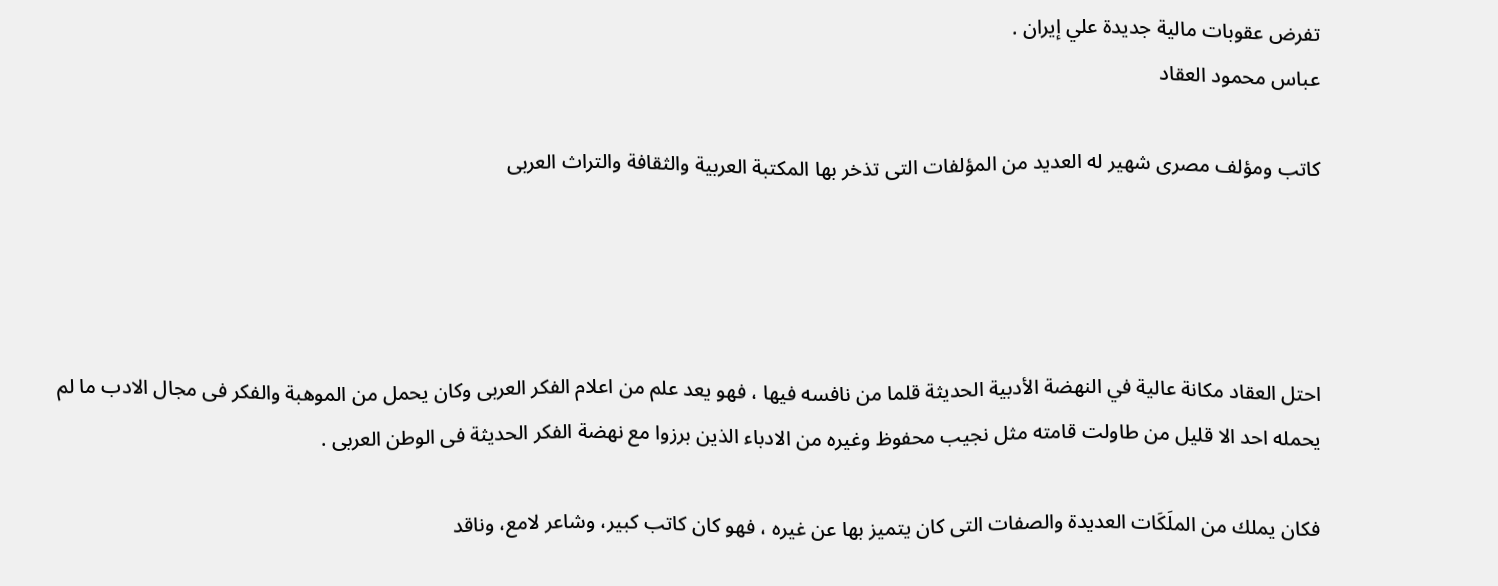تفرض عقوبات مالية جديدة علي إيران .
عباس محمود العقاد

كاتب ومؤلف مصرى شهير له العديد من المؤلفات التى تذخر بها المكتبة العربية والثقافة والتراث العربى




احتل العقاد مكانة عالية في النهضة الأدبية الحديثة قلما من نافسه فيها ، فهو يعد علم من اعلام الفكر العربى وكان يحمل من الموهبة والفكر فى مجال الادب ما لم يحمله احد الا قليل من طاولت قامته مثل نجيب محفوظ وغيره من الادباء الذين برزوا مع نهضة الفكر الحديثة فى الوطن العربى .

فكان يملك من الملَكَات العديدة والصفات التى كان يتميز بها عن غيره ، فهو كان كاتب كبير، وشاعر لامع، وناقد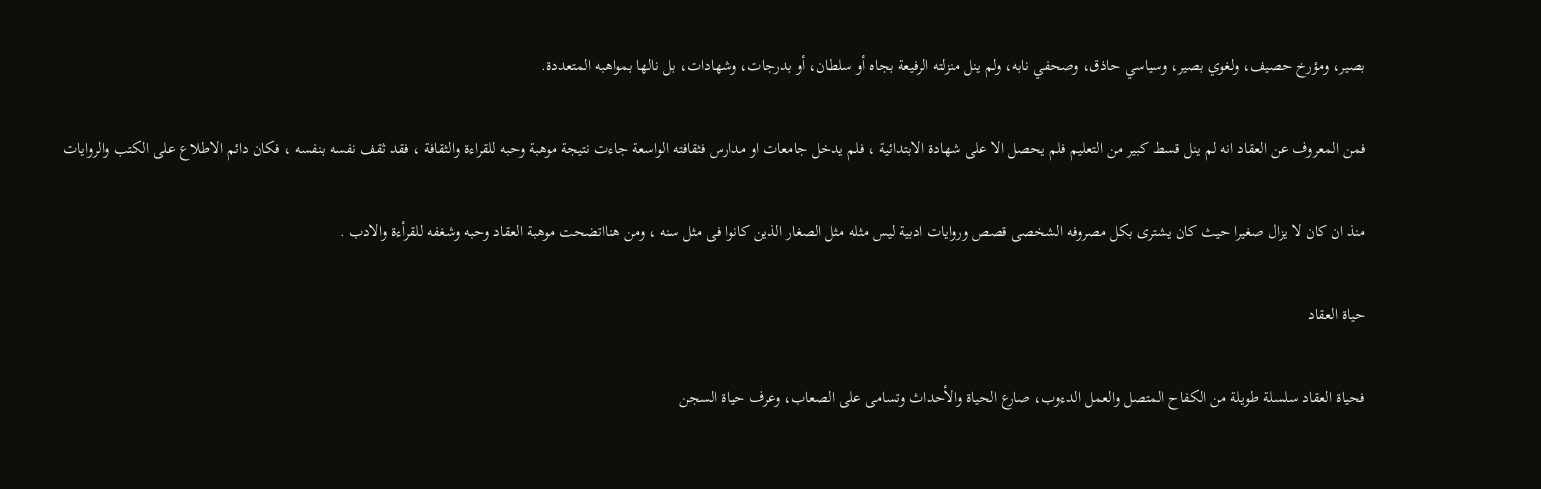بصير، ومؤرخ حصيف، ولغوي بصير، وسياسي حاذق، وصحفي نابه، ولم ينل منزلته الرفيعة بجاه أو سلطان، أو بدرجات، وشهادات، بل نالها بمواهبه المتعددة.

فمن المعروف عن العقاد انه لم ينل قسط كبير من التعليم فلم يحصل الا على شهادة الابتدائية ، فلم يدخل جامعات او مدارس فثقافته الواسعة جاءت نتيجة موهبة وحبه للقراءة والثقافة ، فقد ثقف نفسه بنفسه ، فكان دائم الاطلاع على الكتب والروايات

منذ ان كان لا يزال صغيرا حيث كان يشترى بكل مصروفه الشخصى قصص وروايات ادبية ليس مثله مثل الصغار الذين كانوا فى مثل سنه ، ومن هنااتضحت موهبة العقاد وحبه وشغفه للقرأءة والادب .

حياة العقاد

فحياة العقاد سلسلة طويلة من الكفاح المتصل والعمل الدءوب، صارع الحياة والأحداث وتسامى على الصعاب، وعرف حياة السجن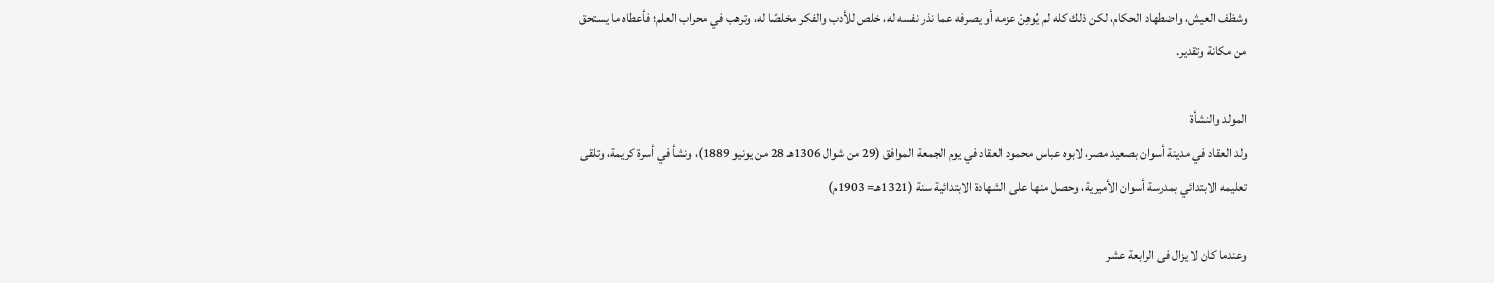وشظف العيش، واضطهاد الحكام، لكن ذلك كله لم يُوهِنْ عزمه أو يصرفه عما نذر نفسه له، خلص للأدب والفكر مخلصًا له، وترهب في محراب العلم؛ فأعطاه ما يستحق من مكانة وتقدير.

المولد والنشأة
ولد العقاد في مدينة أسوان بصعيد مصر، لابوه عباس محمود العقاد في يوم الجمعة الموافق (29 من شوال 1306هـ 28 من يونيو 1889)، ونشأ في أسرة كريمة، وتلقى تعليمه الابتدائي بمدرسة أسوان الأميرية، وحصل منها على الشهادة الابتدائية سنة (1321هـ= 1903م)

وعندما كان لا يزال فى الرابعة عشر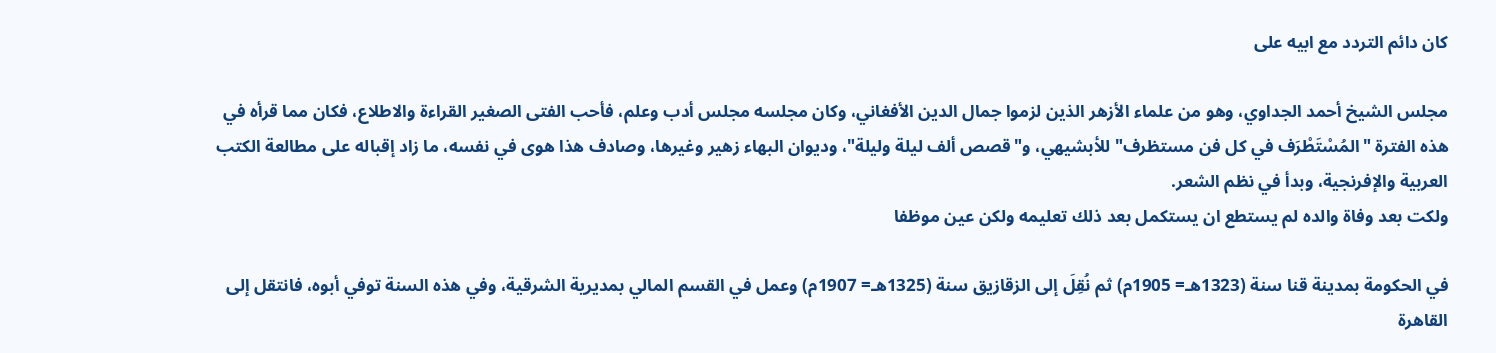كان دائم التردد مع ابيه على

مجلس الشيخ أحمد الجداوي، وهو من علماء الأزهر الذين لزموا جمال الدين الأفغاني، وكان مجلسه مجلس أدب وعلم، فأحب الفتى الصغير القراءة والاطلاع، فكان مما قرأه في هذه الفترة "المُسْتَطْرَف في كل فن مستظرف" للأبشيهي، و"قصص ألف ليلة وليلة"، وديوان البهاء زهير وغيرها، وصادف هذا هوى في نفسه، ما زاد إقباله على مطالعة الكتب العربية والإفرنجية، وبدأ في نظم الشعر.
ولكت بعد وفاة والده لم يستطع ان يستكمل بعد ذلك تعليمه ولكن عين موظفا

في الحكومة بمدينة قنا سنة (1323هـ= 1905م) ثم نُقِلَ إلى الزقازيق سنة (1325هـ= 1907م) وعمل في القسم المالي بمديرية الشرقية، وفي هذه السنة توفي أبوه، فانتقل إلى القاهرة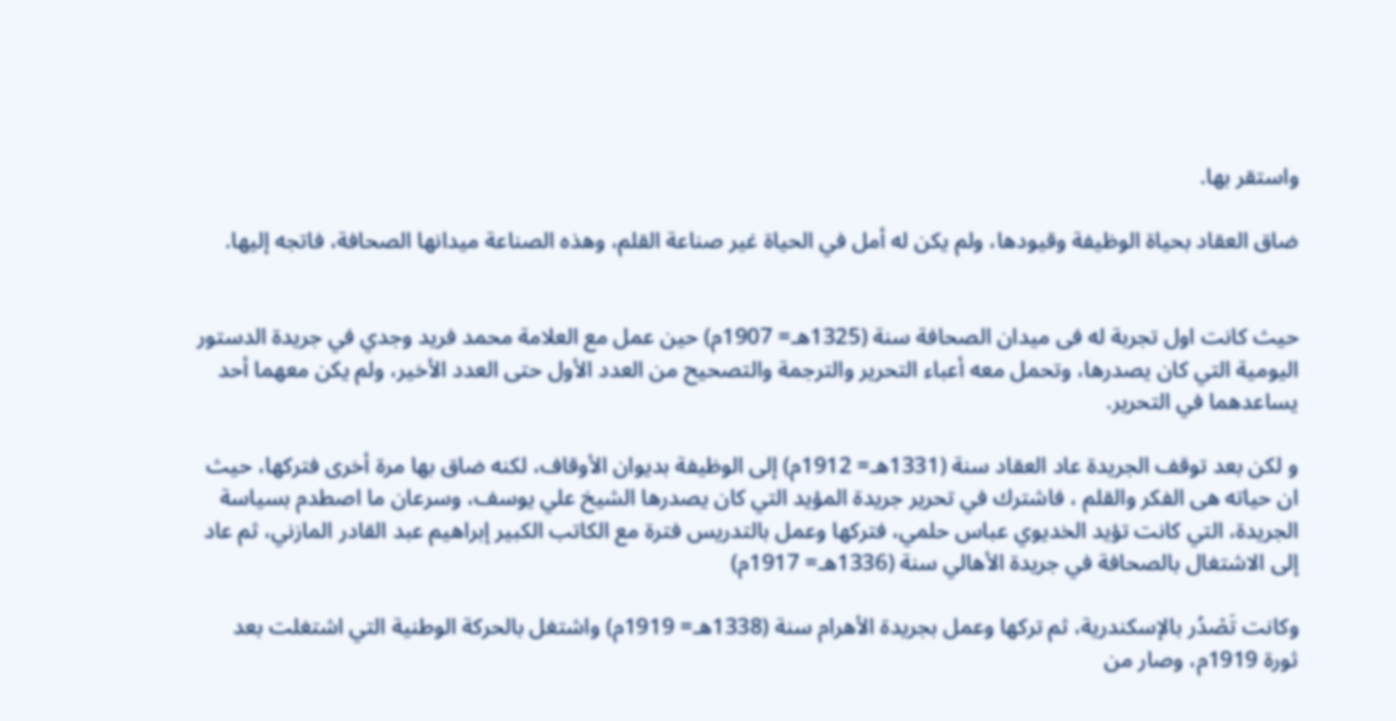واستقر بها.

ضاق العقاد بحياة الوظيفة وقيودها، ولم يكن له أمل في الحياة غير صناعة القلم، وهذه الصناعة ميدانها الصحافة، فاتجه إليها.


حيث كانت اول تجربة له فى ميدان الصحافة سنة (1325هـ= 1907م) حين عمل مع العلامة محمد فريد وجدي في جريدة الدستور اليومية التي كان يصدرها، وتحمل معه أعباء التحرير والترجمة والتصحيح من العدد الأول حتى العدد الأخير، ولم يكن معهما أحد يساعدهما في التحرير.

و لكن بعد توقف الجريدة عاد العقاد سنة (1331هـ= 1912م) إلى الوظيفة بديوان الأوقاف، لكنه ضاق بها مرة أخرى فتركها، حيث ان حياته هى الفكر والقلم ، فاشترك في تحرير جريدة المؤيد التي كان يصدرها الشيخ علي يوسف، وسرعان ما اصطدم بسياسة الجريدة، التي كانت تؤيد الخديوي عباس حلمي، فتركها وعمل بالتدريس فترة مع الكاتب الكبير إبراهيم عبد القادر المازني، ثم عاد إلى الاشتغال بالصحافة في جريدة الأهالي سنة (1336هـ= 1917م)

وكانت تَصْدُر بالإسكندرية، ثم تركها وعمل بجريدة الأهرام سنة (1338هـ= 1919م) واشتغل بالحركة الوطنية التي اشتغلت بعد ثورة 1919م، وصار من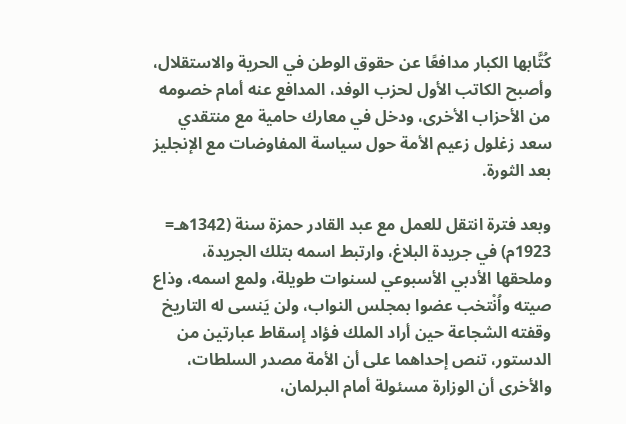كُتَّابها الكبار مدافعًا عن حقوق الوطن في الحرية والاستقلال، وأصبح الكاتب الأول لحزب الوفد، المدافع عنه أمام خصومه من الأحزاب الأخرى، ودخل في معارك حامية مع منتقدي سعد زغلول زعيم الأمة حول سياسة المفاوضات مع الإنجليز بعد الثورة.

وبعد فترة انتقل للعمل مع عبد القادر حمزة سنة (1342هـ= 1923م) في جريدة البلاغ، وارتبط اسمه بتلك الجريدة، وملحقها الأدبي الأسبوعي لسنوات طويلة، ولمع اسمه، وذاع صيته واُنْتخب عضوا بمجلس النواب، ولن يَنسى له التاريخ وقفته الشجاعة حين أراد الملك فؤاد إسقاط عبارتين من الدستور، تنص إحداهما على أن الأمة مصدر السلطات، والأخرى أن الوزارة مسئولة أمام البرلمان،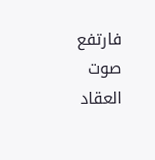فارتفع صوت العقاد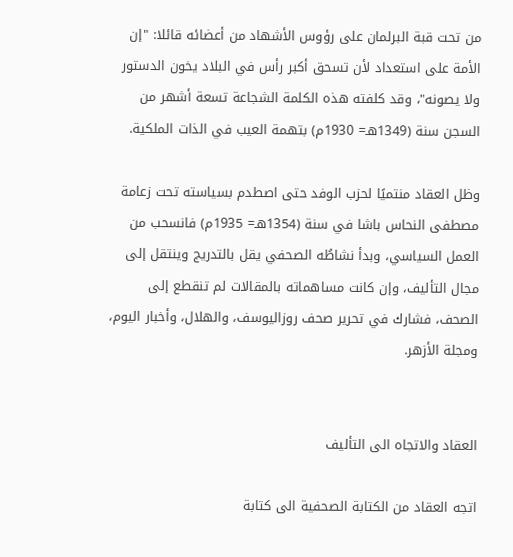من تحت قبة البرلمان على رؤوس الأشهاد من أعضائه قائلا: "إن الأمة على استعداد لأن تسحق أكبر رأس في البلاد يخون الدستور ولا يصونه"، وقد كلفته هذه الكلمة الشجاعة تسعة أشهر من السجن سنة (1349هـ= 1930م) بتهمة العيب في الذات الملكية.

وظل العقاد منتميًا لحزب الوفد حتى اصطدم بسياسته تحت زعامة مصطفى النحاس باشا في سنة (1354هـ= 1935م) فانسحب من العمل السياسي، وبدأ نشاطُه الصحفي يقل بالتدريج وينتقل إلى مجال التأليف، وإن كانت مساهماته بالمقالات لم تنقطع إلى الصحف، فشارك في تحرير صحف روزاليوسف، والهلال، وأخبار اليوم، ومجلة الأزهر.


العقاد والاتجاه الى التأليف

اتجه العقاد من الكتابة الصحفية الى كتابة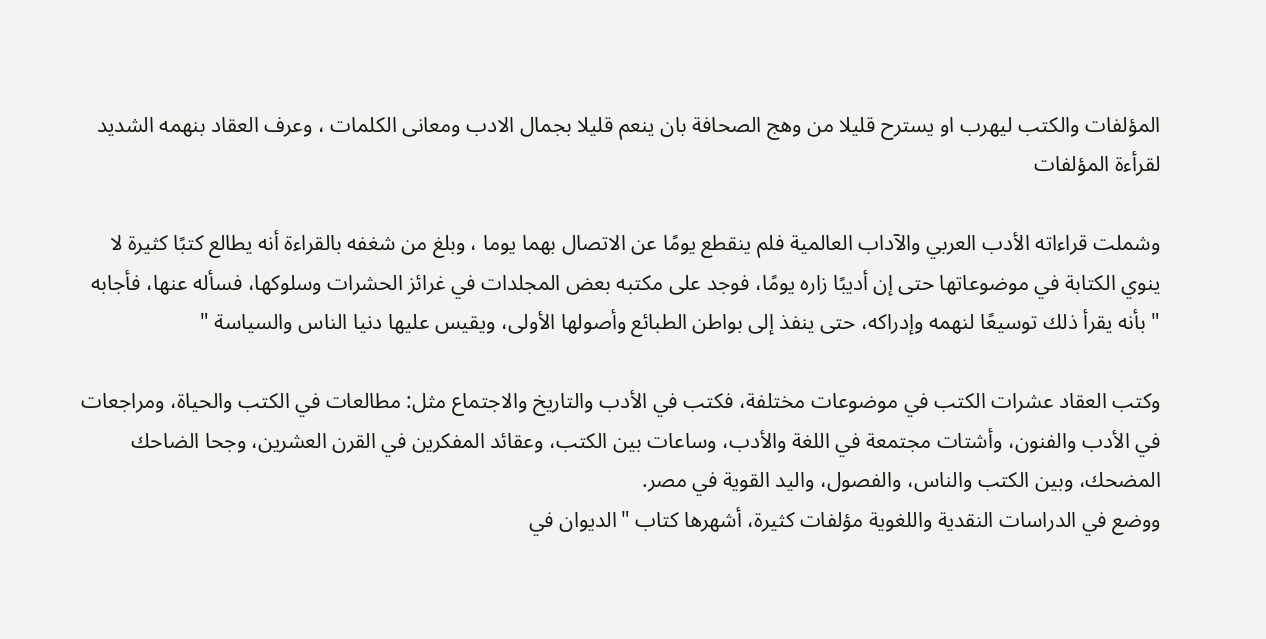المؤلفات والكتب ليهرب او يسترح قليلا من وهج الصحافة بان ينعم قليلا بجمال الادب ومعانى الكلمات ، وعرف العقاد بنهمه الشديد لقرأءة المؤلفات

وشملت قراءاته الأدب العربي والآداب العالمية فلم ينقطع يومًا عن الاتصال بهما يوما ، وبلغ من شغفه بالقراءة أنه يطالع كتبًا كثيرة لا ينوي الكتابة في موضوعاتها حتى إن أديبًا زاره يومًا، فوجد على مكتبه بعض المجلدات في غرائز الحشرات وسلوكها، فسأله عنها، فأجابه " بأنه يقرأ ذلك توسيعًا لنهمه وإدراكه، حتى ينفذ إلى بواطن الطبائع وأصولها الأولى، ويقيس عليها دنيا الناس والسياسة "

وكتب العقاد عشرات الكتب في موضوعات مختلفة، فكتب في الأدب والتاريخ والاجتماع مثل: مطالعات في الكتب والحياة، ومراجعات في الأدب والفنون، وأشتات مجتمعة في اللغة والأدب، وساعات بين الكتب، وعقائد المفكرين في القرن العشرين، وجحا الضاحك المضحك، وبين الكتب والناس، والفصول، واليد القوية في مصر.
ووضع في الدراسات النقدية واللغوية مؤلفات كثيرة، أشهرها كتاب "الديوان في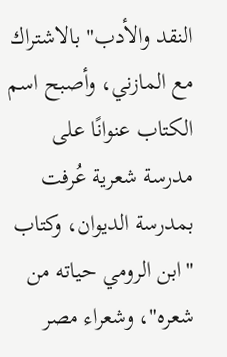النقد والأدب" بالاشتراك مع المازني، وأصبح اسم الكتاب عنوانًا على مدرسة شعرية عُرفت بمدرسة الديوان، وكتاب "ابن الرومي حياته من شعره"، وشعراء مصر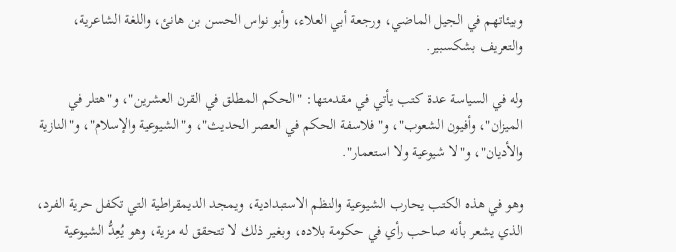وبيئاتهم في الجيل الماضي، ورجعة أبي العلاء، وأبو نواس الحسن بن هانئ، واللغة الشاعرية، والتعريف بشكسبير.

وله في السياسة عدة كتب يأتي في مقدمتها: "الحكم المطلق في القرن العشرين"، و"هتلر في الميزان"، وأفيون الشعوب"، و"فلاسفة الحكم في العصر الحديث"، و"الشيوعية والإسلام"، و"النازية والأديان"، و"لا شيوعية ولا استعمار".

وهو في هذه الكتب يحارب الشيوعية والنظم الاستبدادية، ويمجد الديمقراطية التي تكفل حرية الفرد، الذي يشعر بأنه صاحب رأي في حكومة بلاده، وبغير ذلك لا تتحقق له مزية، وهو يُعِدُّ الشيوعية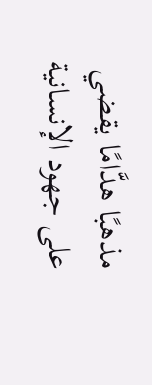مذهبًا هدَّامًا يقضي على جهود الإنسانية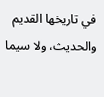في تاريخها القديم والحديث، ولا سيما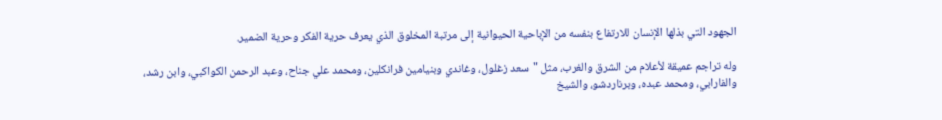الجهود التي بذلها الإنسان للارتفاع بنفسه من الإباحية الحيوانية إلى مرتبة المخلوق الذي يعرف حرية الفكر وحرية الضمير.

وله تراجم عميقة لأعلام من الشرق والغرب، مثل "سعد زغلول، وغاندي وبنيامين فرانكلين، ومحمد علي جناح، وعبد الرحمن الكواكبي، وابن رشد، والفارابي، ومحمد عبده، وبرناردشو، والشيخ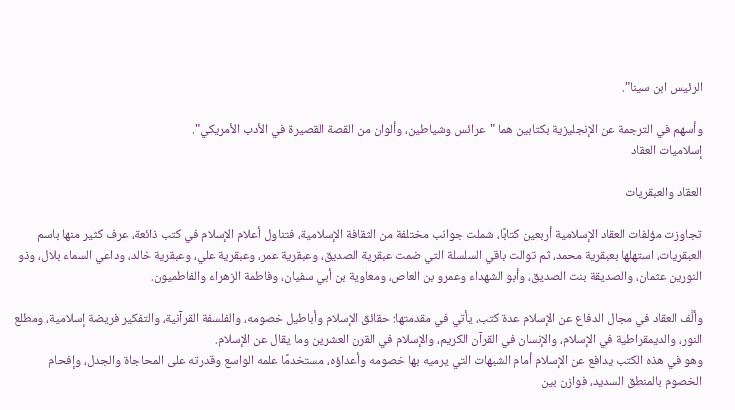الرئيس ابن سينا".

وأسهم في الترجمة عن الإنجليزية بكتابين هما "عرائس وشياطين، وألوان من القصة القصيرة في الأدب الأمريكي".
إسلاميات العقاد

العقاد والعبقريات

تجاوزت مؤلفات العقاد الإسلامية أربعين كتابًا، شملت جوانب مختلفة من الثقافة الإسلامية، فتناول أعلام الإسلام في كتب ذائعة، عرف كثير منها باسم العبقريات، استهلها بعبقرية محمد، ثم توالت باقي السلسلة التي ضمت عبقرية الصديق، وعبقرية عمر، وعبقرية علي، وعبقرية خالد، وداعي السماء بلال، وذو النورين عثمان، والصديقة بنت الصديق، وأبو الشهداء وعمرو بن العاص، ومعاوية بن أبي سفيان، وفاطمة الزهراء والفاطميون.

وألَّف العقاد في مجال الدفاع عن الإسلام عدة كتب، يأتي في مقدمتها: حقائق الإسلام وأباطيل خصومه، والفلسفة القرآنية، والتفكير فريضة إسلامية، ومطلع النور، والديمقراطية في الإسلام، والإنسان في القرآن الكريم، والإسلام في القرن العشرين وما يقال عن الإسلام.
وهو في هذه الكتب يدافع عن الإسلام أمام الشبهات التي يرميه بها خصومه وأعداؤه، مستخدمًا علمه الواسع وقدرته على المحاجاة والجدل، وإفحام الخصوم بالمنطق السديد، فوازن بين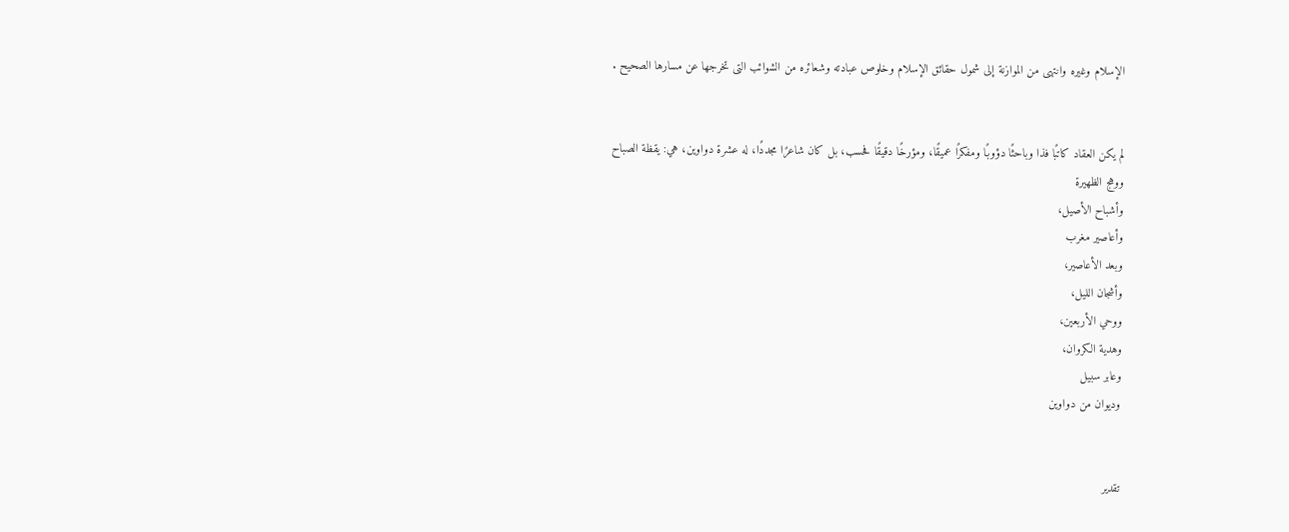الإسلام وغيره وانتهى من الموازنة إلى شمول حقائق الإسلام وخلوص عبادته وشعائره من الشوائب التى تخرجها عن مسارها الصحيح .


لم يكن العقاد كاتبًا فذا وباحثًا دؤوبًا ومفكرًا عميقًا، ومؤرخًا دقيقًا فحسب، بل كان شاعرًا مجددًا، له عشرة دواوين، هي: يقظة الصباح
ووهج الظهيرة
وأشباح الأصيل،
وأعاصير مغرب
وبعد الأعاصير،
وأشجان الليل،
ووحي الأربعين،
وهدية الكروان،
وعابر سبيل
وديوان من دواوين


تقدير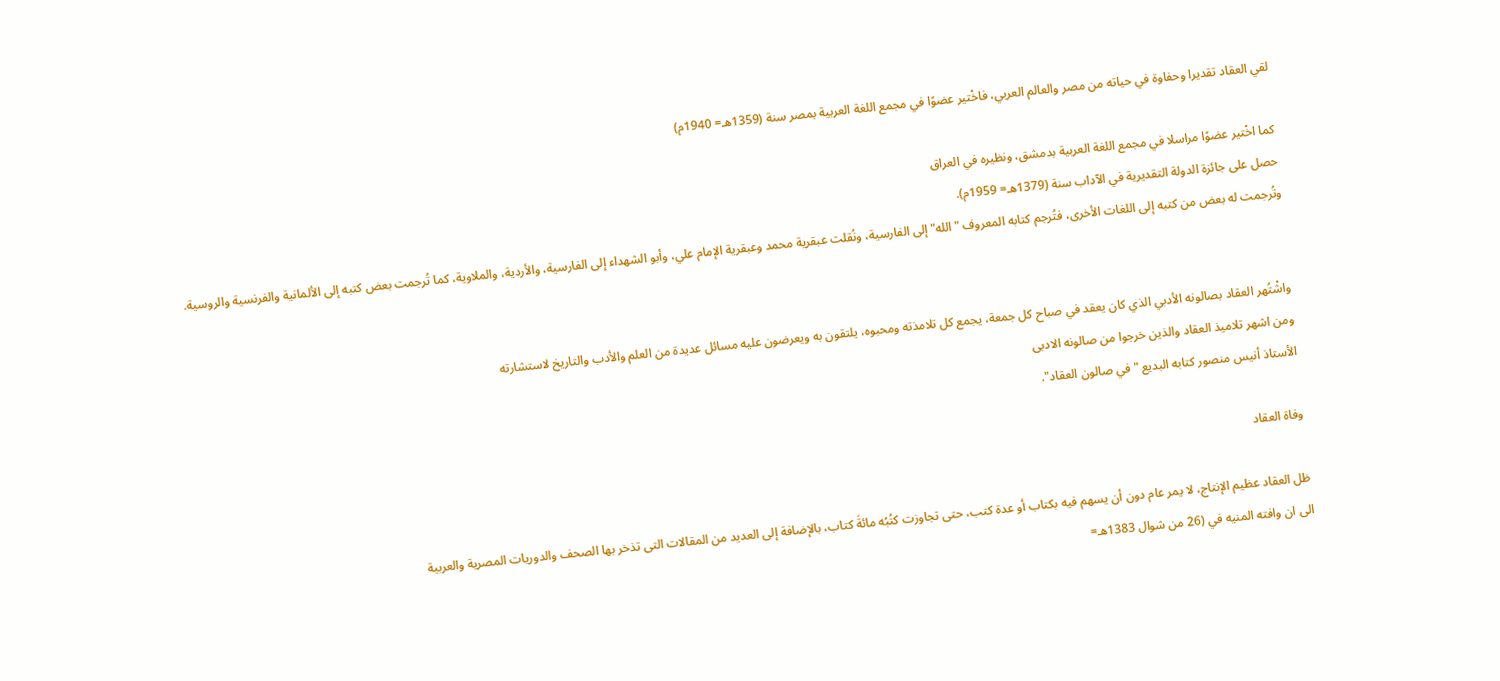لقي العقاد تقديرا وحفاوة في حياته من مصر والعالم العربي، فاخْتير عضوًا في مجمع اللغة العربية بمصر سنة (1359هـ= 1940م)

كما اخْتير عضوًا مراسلا في مجمع اللغة العربية بدمشق، ونظيره في العراق
حصل على جائزة الدولة التقديرية في الآداب سنة (1379هـ= 1959م).
وتُرجمت له بعض من كتبه إلى اللغات الأخرى، فتُرجم كتابه المعروف "الله" إلى الفارسية، ونُقلت عبقرية محمد وعبقرية الإمام علي، وأبو الشهداء إلى الفارسية، والأردية، والملاوية، كما تُرجمت بعض كتبه إلى الألمانية والفرنسية والروسية.


واشْتُهر العقاد بصالونه الأدبي الذي كان يعقد في صباح كل جمعة، يجمع كل تلامذته ومحبوه، يلتقون به ويعرضون عليه مسائل عديدة من العلم والأدب والتاريخ لاستشارته
ومن اشهر تلاميذ العقاد والذين خرجوا من صالونه الادبى
الأستاذ أنيس منصور كتابه البديع " في صالون العقاد".

وفاة العقاد

ظل العقاد عظيم الإنتاج، لا يمر عام دون أن يسهم فيه بكتاب أو عدة كتب، حتى تجاوزت كتُبُه مائةَ كتاب، بالإضافة إلى العديد من المقالات التى تذخر بها الصحف والدوريات المصرية والعربية
الى ان وافته المنيه في (26 من شوال 1383هـ=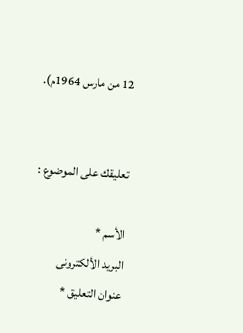12 من مارس 1964م).


تعليقك على الموضوع :

الأسم *
البريد الألكترونى
عنوان التعليق *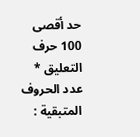حد أقصى 100 حرف
التعليق *
عدد الحروف المتبقية :